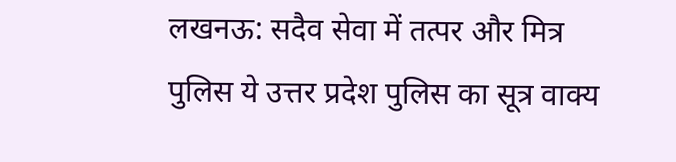लखनऊ: सदैव सेवा में तत्पर और मित्र पुलिस ये उत्तर प्रदेश पुलिस का सूत्र वाक्य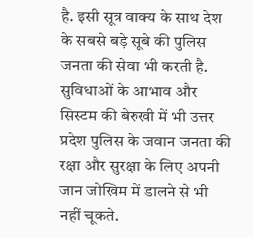है. इसी सूत्र वाक्य के साथ देश के सबसे बड़े सूबे की पुलिस जनता की सेवा भी करती है. सुविधाओं के आभाव और सिस्टम की बेरुखी में भी उत्तर प्रदेश पुलिस के जवान जनता की रक्षा और सुरक्षा के लिए अपनी जान जोखिम में डालने से भी नहीं चूकते.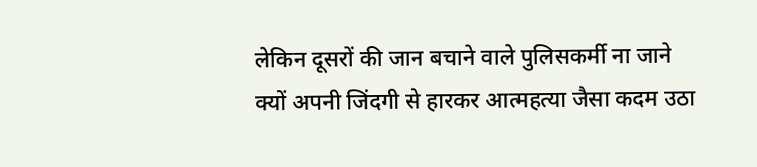लेकिन दूसरों की जान बचाने वाले पुलिसकर्मी ना जाने क्यों अपनी जिंदगी से हारकर आत्महत्या जैसा कदम उठा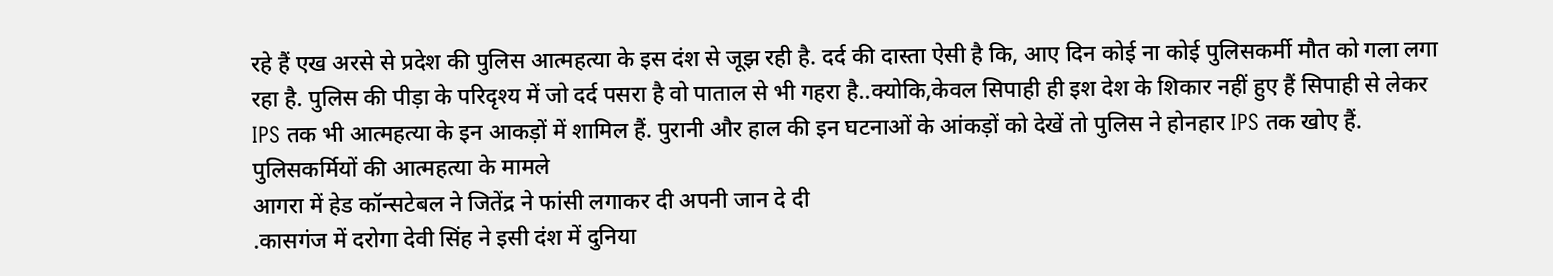रहे हैं एख अरसे से प्रदेश की पुलिस आत्महत्या के इस दंश से जूझ रही है. दर्द की दास्ता ऐसी है कि, आए दिन कोई ना कोई पुलिसकर्मी मौत को गला लगा रहा है. पुलिस की पीड़ा के परिदृश्य में जो दर्द पसरा है वो पाताल से भी गहरा है..क्योकि,केवल सिपाही ही इश देश के शिकार नहीं हुए हैं सिपाही से लेकर IPS तक भी आत्महत्या के इन आकड़ों में शामिल हैं. पुरानी और हाल की इन घटनाओं के आंकड़ों को देखें तो पुलिस ने होनहार IPS तक खोए हैं.
पुलिसकर्मियों की आत्महत्या के मामले
आगरा में हेड कॉन्सटेबल ने जितेंद्र ने फांसी लगाकर दी अपनी जान दे दी
.कासगंज में दरोगा देवी सिंह ने इसी दंश में दुनिया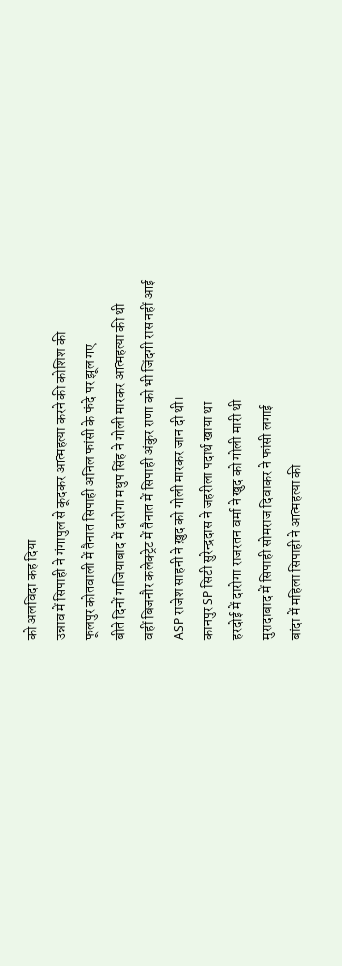को अलविदा कह दिया
उन्नाव में सिपाही ने गंगापुल से कूदकर आत्महत्या करने की कोशिश की
फूलपुर कोतवाली में तैनात सिपाही अनिल फांसी के फंदे पर झूल गए
बीते दिनों गाजियाबाद में दारोगा मधुप सिंह ने गोली मारकर आत्महत्या की थी
वहीं बिजनौर कलेक्ट्रेट में तैनात में सिपाही अंकुर राणा को भी जिंदगी रास नहीं आई
ASP राजेश साहनी ने ख़ुद को गोली मारकर जान दी थी।
कानपुर SP सिटी सुरेन्द्रदास ने जहरीला पदार्थ खाया था
हरदोई में दारोगा राजरतन वर्मा ने खुद को गोली मारी थी
मुरादाबाद में सिपाही सोमराज दिवाकर ने फांसी लगाई
बांदा में महिला सिपाही ने आत्महत्या की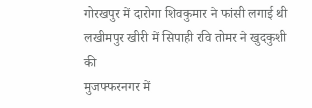गोरखपुर में दारोगा शिवकुमार ने फांसी लगाई थी
लखीमपुर खीरी में सिपाही रवि तोमर ने खुदकुशी की
मुजफ्फरनगर में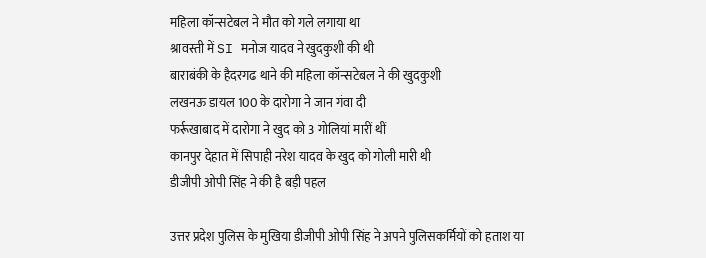महिला कॉन्सटेबल ने मौत को गले लगाया था
श्रावस्ती में SI मनोज यादव ने खुदकुशी की थी
बाराबंकी के हैदरगढ थाने की महिला कॉन्सटेबल ने की खुदकुशी
लखनऊ डायल 100 के दारोगा ने जान गंवा दी
फर्रूखाबाद में दारोगा ने खुद को 3 गोलियां मारीं थीं
कानपुर देहात में सिपाही नरेश यादव के खुद को गोली मारी थी
डीजीपी ओपी सिंह ने की है बड़ी पहल

उत्तर प्रदेश पुलिस के मुखिया डीजीपी ओपी सिंह ने अपने पुलिसकर्मियों को हताश या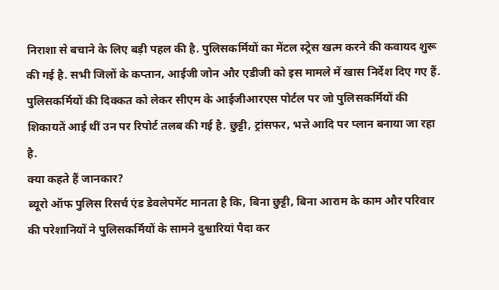निराशा से बचाने के लिए बड़ी पहल की है. पुलिसकर्मियों का मेंटल स्ट्रेस खत्म करने की कवायद शुरू की गई है. सभी जिलों के कप्तान, आईजी जोन और एडीजी को इस मामले में खास निर्देश दिए गए हैं. पुलिसकर्मियों की दिक्कत को लेकर सीएम के आईजीआरएस पोर्टल पर जो पुलिसकर्मियों की शिकायतें आई थीं उन पर रिपोर्ट तलब की गई है. छुट्टी, ट्रांसफर, भत्ते आदि पर प्लान बनाया जा रहा है.
क्या कहते हैं जानकार?
ब्यूरो ऑफ पुलिस रिसर्च एंड डेवलेपमेंट मानता है कि, बिना छुट्टी, बिना आराम के काम और परिवार की परेशानियों ने पुलिसकर्मियों के सामने दुश्वारियां पैदा कर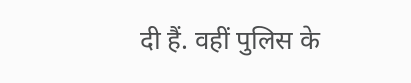दी हैं. वहीं पुलिस के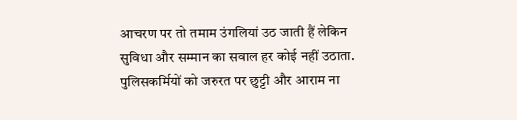आचरण पर तो तमाम उंगलियां उठ जाती हैं लेकिन सुविधा और सम्मान का सवाल हर कोई नहीं उठाता. पुलिसकर्मियों को जरुरत पर छुट्टी और आराम ना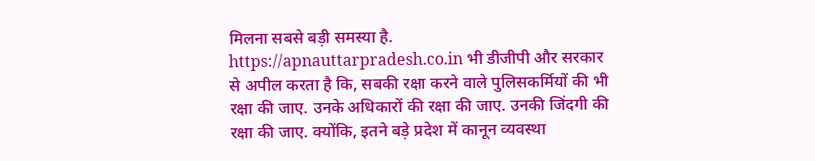मिलना सबसे बड़ी समस्या है. https://apnauttarpradesh.co.in भी डीजीपी और सरकार से अपील करता है कि, सबकी रक्षा करने वाले पुलिसकर्मियों की भी रक्षा की जाए. उनके अधिकारों की रक्षा की जाए. उनकी जिंदगी की रक्षा की जाए. क्योंकि, इतने बड़े प्रदेश में कानून व्यवस्था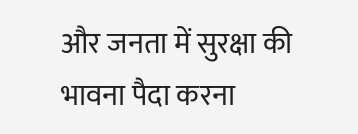और जनता में सुरक्षा की भावना पैदा करना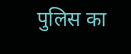पुलिस का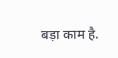बड़ा काम है.